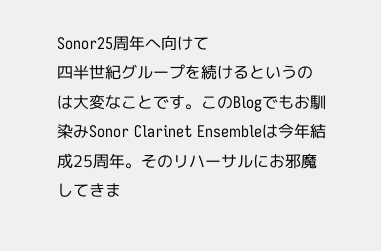Sonor25周年へ向けて
四半世紀グループを続けるというのは大変なことです。このBlogでもお馴染みSonor Clarinet Ensembleは今年結成25周年。そのリハーサルにお邪魔してきま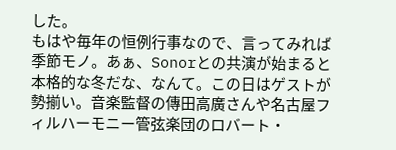した。
もはや毎年の恒例行事なので、言ってみれば季節モノ。あぁ、Sonorとの共演が始まると本格的な冬だな、なんて。この日はゲストが勢揃い。音楽監督の傳田高廣さんや名古屋フィルハーモニー管弦楽団のロバート・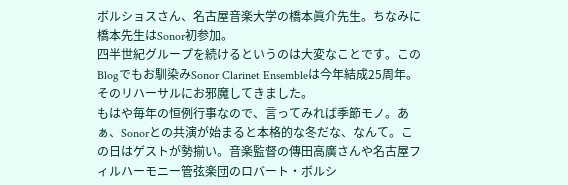ボルショスさん、名古屋音楽大学の橋本眞介先生。ちなみに橋本先生はSonor初参加。
四半世紀グループを続けるというのは大変なことです。このBlogでもお馴染みSonor Clarinet Ensembleは今年結成25周年。そのリハーサルにお邪魔してきました。
もはや毎年の恒例行事なので、言ってみれば季節モノ。あぁ、Sonorとの共演が始まると本格的な冬だな、なんて。この日はゲストが勢揃い。音楽監督の傳田高廣さんや名古屋フィルハーモニー管弦楽団のロバート・ボルシ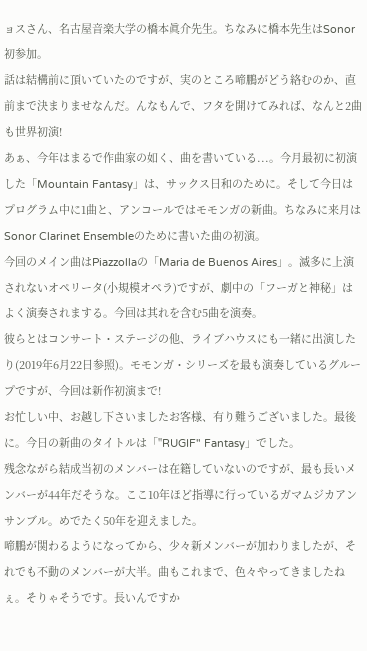ョスさん、名古屋音楽大学の橋本眞介先生。ちなみに橋本先生はSonor初参加。
話は結構前に頂いていたのですが、実のところ啼鵬がどう絡むのか、直前まで決まりませなんだ。んなもんで、フタを開けてみれば、なんと2曲も世界初演!
あぁ、今年はまるで作曲家の如く、曲を書いている...。今月最初に初演した「Mountain Fantasy」は、サックス日和のために。そして今日はプログラム中に1曲と、アンコールではモモンガの新曲。ちなみに来月はSonor Clarinet Ensembleのために書いた曲の初演。
今回のメイン曲はPiazzollaの「Maria de Buenos Aires」。滅多に上演されないオペリータ(小規模オペラ)ですが、劇中の「フーガと神秘」はよく演奏されまする。今回は其れを含む5曲を演奏。
彼らとはコンサート・ステージの他、ライブハウスにも一緒に出演したり(2019年6月22日参照)。モモンガ・シリーズを最も演奏しているグループですが、今回は新作初演まで!
お忙しい中、お越し下さいましたお客様、有り難うございました。最後に。今日の新曲のタイトルは「"RUGIF" Fantasy」でした。
残念ながら結成当初のメンバーは在籍していないのですが、最も長いメンバーが44年だそうな。ここ10年ほど指導に行っているガマムジカアンサンブル。めでたく50年を迎えました。
啼鵬が関わるようになってから、少々新メンバーが加わりましたが、それでも不動のメンバーが大半。曲もこれまで、色々やってきましたねぇ。そりゃそうです。長いんですか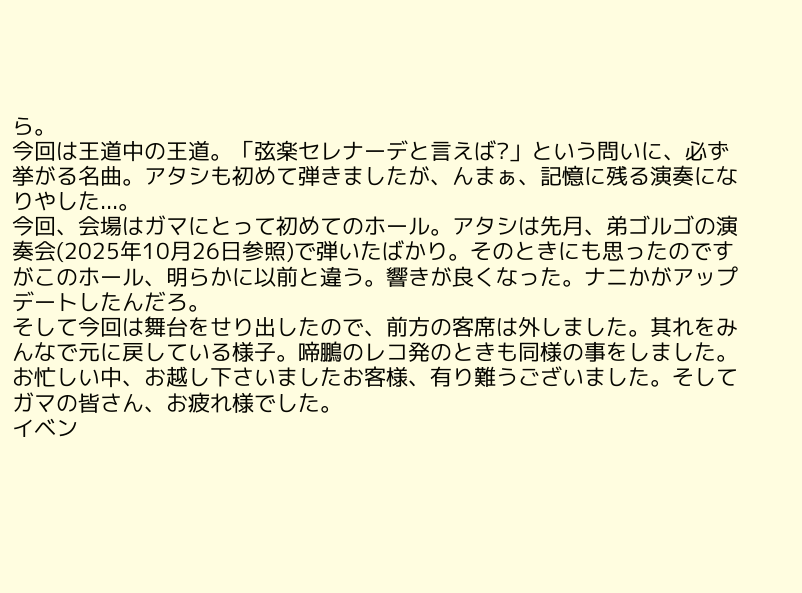ら。
今回は王道中の王道。「弦楽セレナーデと言えば?」という問いに、必ず挙がる名曲。アタシも初めて弾きましたが、んまぁ、記憶に残る演奏になりやした...。
今回、会場はガマにとって初めてのホール。アタシは先月、弟ゴルゴの演奏会(2025年10月26日参照)で弾いたばかり。そのときにも思ったのですがこのホール、明らかに以前と違う。響きが良くなった。ナニかがアップデートしたんだろ。
そして今回は舞台をせり出したので、前方の客席は外しました。其れをみんなで元に戻している様子。啼鵬のレコ発のときも同様の事をしました。
お忙しい中、お越し下さいましたお客様、有り難うございました。そしてガマの皆さん、お疲れ様でした。
イベン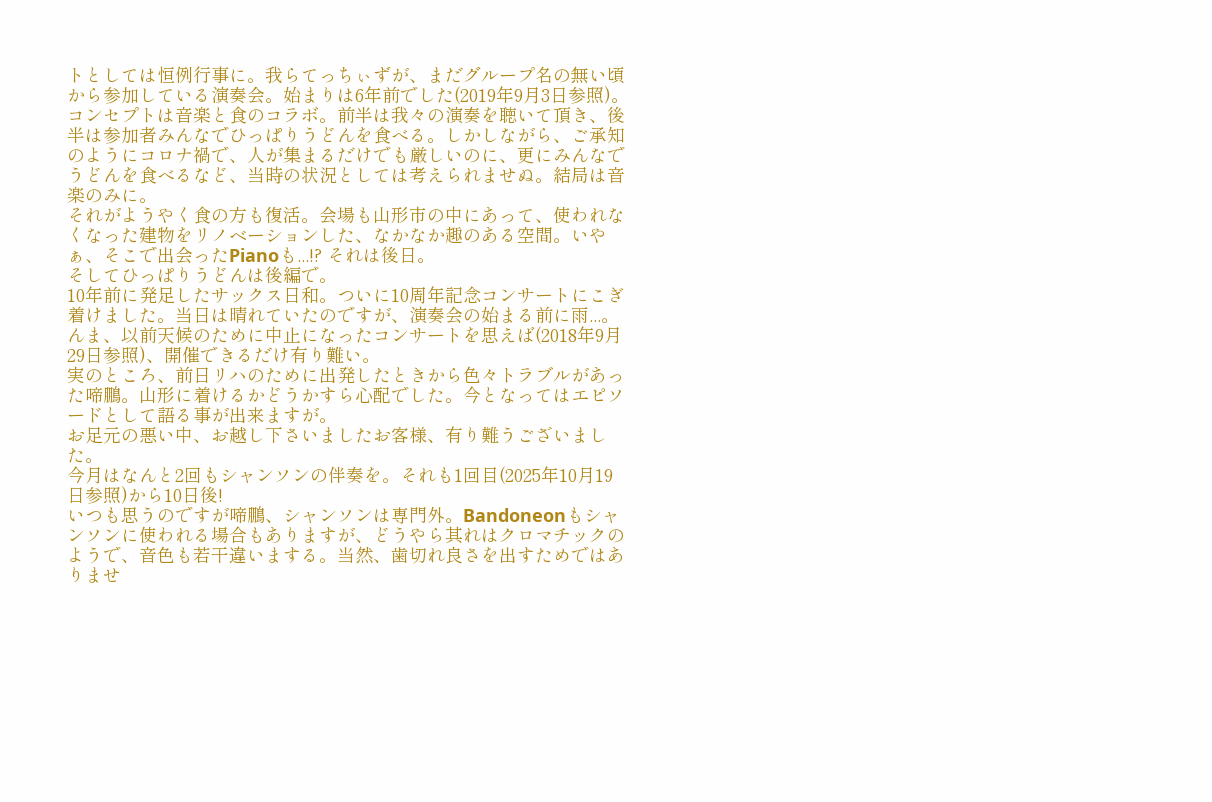トとしては恒例行事に。我らてっちぃずが、まだグループ名の無い頃から参加している演奏会。始まりは6年前でした(2019年9月3日参照)。
コンセプトは音楽と食のコラボ。前半は我々の演奏を聴いて頂き、後半は参加者みんなでひっぱりうどんを食べる。しかしながら、ご承知のようにコロナ禍で、人が集まるだけでも厳しいのに、更にみんなでうどんを食べるなど、当時の状況としては考えられませぬ。結局は音楽のみに。
それがようやく食の方も復活。会場も山形市の中にあって、使われなくなった建物をリノベーションした、なかなか趣のある空間。いやぁ、そこで出会ったPianoも...!? それは後日。
そしてひっぱりうどんは後編で。
10年前に発足したサックス日和。ついに10周年記念コンサートにこぎ着けました。当日は晴れていたのですが、演奏会の始まる前に雨...。んま、以前天候のために中止になったコンサートを思えば(2018年9月29日参照)、開催できるだけ有り難い。
実のところ、前日リハのために出発したときから色々トラブルがあった啼鵬。山形に着けるかどうかすら心配でした。今となってはエピソードとして語る事が出来ますが。
お足元の悪い中、お越し下さいましたお客様、有り難うございました。
今月はなんと2回もシャンソンの伴奏を。それも1回目(2025年10月19日参照)から10日後!
いつも思うのですが啼鵬、シャンソンは専門外。Bandoneonもシャンソンに使われる場合もありますが、どうやら其れはクロマチックのようで、音色も若干違いまする。当然、歯切れ良さを出すためではありませ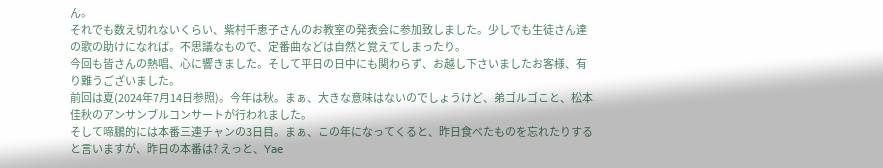ん。
それでも数え切れないくらい、紫村千恵子さんのお教室の発表会に参加致しました。少しでも生徒さん達の歌の助けになれば。不思議なもので、定番曲などは自然と覚えてしまったり。
今回も皆さんの熱唱、心に響きました。そして平日の日中にも関わらず、お越し下さいましたお客様、有り難うございました。
前回は夏(2024年7月14日参照)。今年は秋。まぁ、大きな意味はないのでしょうけど、弟ゴルゴこと、松本佳秋のアンサンブルコンサートが行われました。
そして啼鵬的には本番三連チャンの3日目。まぁ、この年になってくると、昨日食べたものを忘れたりすると言いますが、昨日の本番は? えっと、Yae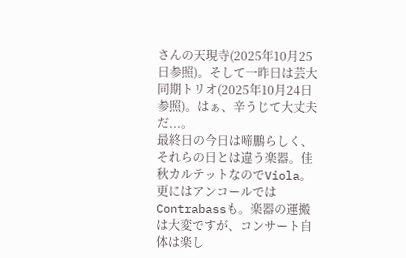さんの天現寺(2025年10月25日参照)。そして一昨日は芸大同期トリオ(2025年10月24日参照)。はぁ、辛うじて大丈夫だ...。
最終日の今日は啼鵬らしく、それらの日とは違う楽器。佳秋カルテットなのでViola。更にはアンコールではContrabassも。楽器の運搬は大変ですが、コンサート自体は楽し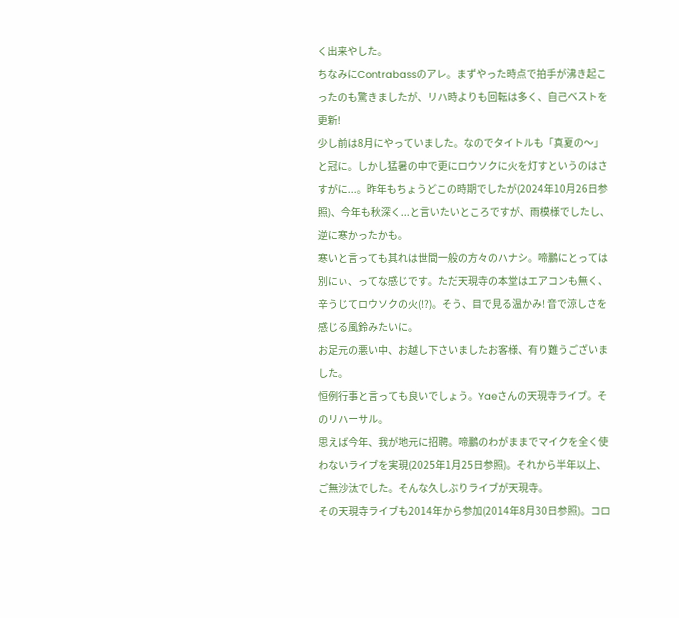く出来やした。
ちなみにContrabassのアレ。まずやった時点で拍手が沸き起こったのも驚きましたが、リハ時よりも回転は多く、自己ベストを更新!
少し前は8月にやっていました。なのでタイトルも「真夏の〜」と冠に。しかし猛暑の中で更にロウソクに火を灯すというのはさすがに...。昨年もちょうどこの時期でしたが(2024年10月26日参照)、今年も秋深く...と言いたいところですが、雨模様でしたし、逆に寒かったかも。
寒いと言っても其れは世間一般の方々のハナシ。啼鵬にとっては別にぃ、ってな感じです。ただ天現寺の本堂はエアコンも無く、辛うじてロウソクの火(!?)。そう、目で見る温かみ! 音で涼しさを感じる風鈴みたいに。
お足元の悪い中、お越し下さいましたお客様、有り難うございました。
恒例行事と言っても良いでしょう。Yaeさんの天現寺ライブ。そのリハーサル。
思えば今年、我が地元に招聘。啼鵬のわがままでマイクを全く使わないライブを実現(2025年1月25日参照)。それから半年以上、ご無沙汰でした。そんな久しぶりライブが天現寺。
その天現寺ライブも2014年から参加(2014年8月30日参照)。コロ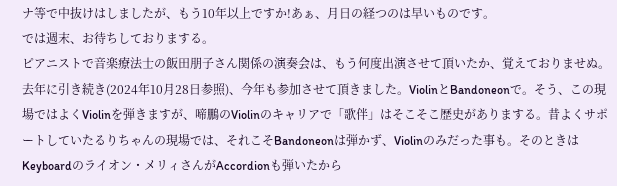ナ等で中抜けはしましたが、もう10年以上ですか!あぁ、月日の経つのは早いものです。
では週末、お待ちしておりまする。
ピアニストで音楽療法士の飯田朋子さん関係の演奏会は、もう何度出演させて頂いたか、覚えておりませぬ。
去年に引き続き(2024年10月28日参照)、今年も参加させて頂きました。ViolinとBandoneonで。そう、この現場ではよくViolinを弾きますが、啼鵬のViolinのキャリアで「歌伴」はそこそこ歴史がありまする。昔よくサポートしていたるりちゃんの現場では、それこそBandoneonは弾かず、Violinのみだった事も。そのときはKeyboardのライオン・メリィさんがAccordionも弾いたから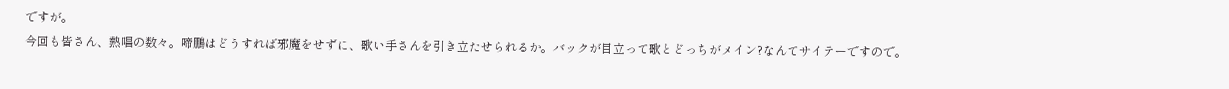ですが。
今回も皆さん、熱唱の数々。啼鵬はどうすれば邪魔をせずに、歌い手さんを引き立たせられるか。バックが目立って歌とどっちがメイン?なんてサイテーですので。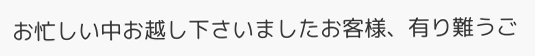お忙しい中お越し下さいましたお客様、有り難うご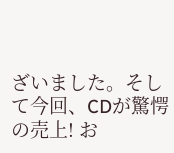ざいました。そして今回、CDが驚愕の売上! お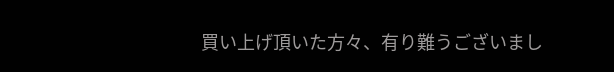買い上げ頂いた方々、有り難うございまし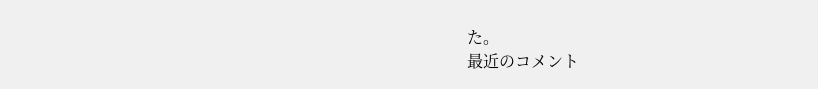た。
最近のコメント